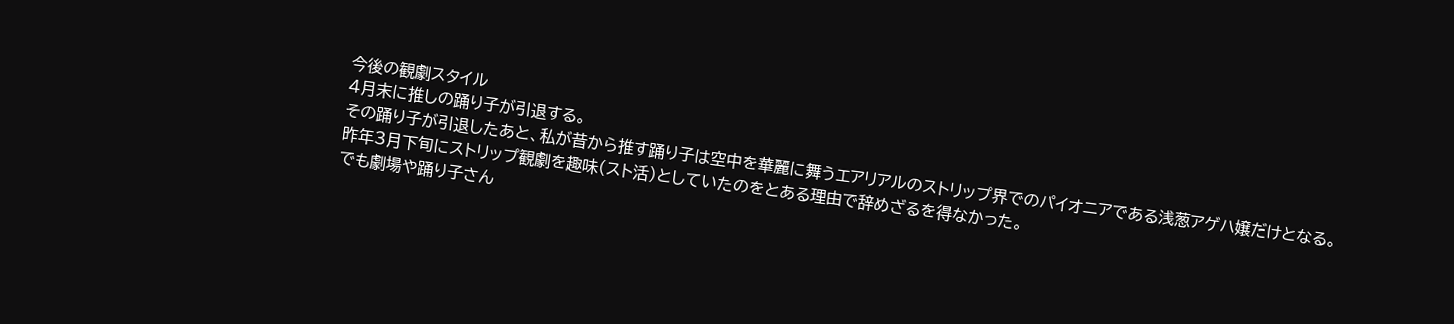今後の観劇スタイル
4月末に推しの踊り子が引退する。
その踊り子が引退したあと、私が昔から推す踊り子は空中を華麗に舞うエアリアルのストリップ界でのパイオニアである浅葱アゲハ嬢だけとなる。
昨年3月下旬にストリップ観劇を趣味(スト活)としていたのをとある理由で辞めざるを得なかった。
でも劇場や踊り子さん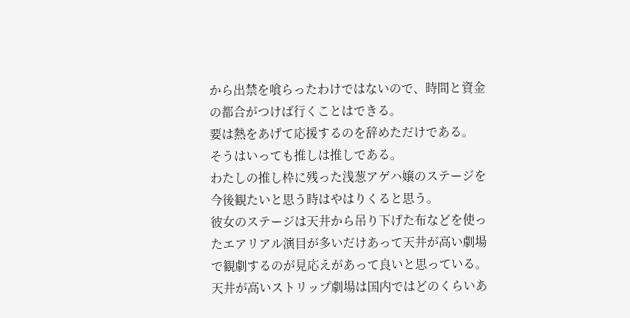から出禁を喰らったわけではないので、時間と資金の都合がつけば行くことはできる。
要は熱をあげて応援するのを辞めただけである。
そうはいっても推しは推しである。
わたしの推し枠に残った浅葱アゲハ嬢のステージを今後観たいと思う時はやはりくると思う。
彼女のステージは天井から吊り下げた布などを使ったエアリアル演目が多いだけあって天井が高い劇場で観劇するのが見応えがあって良いと思っている。
天井が高いストリップ劇場は国内ではどのくらいあ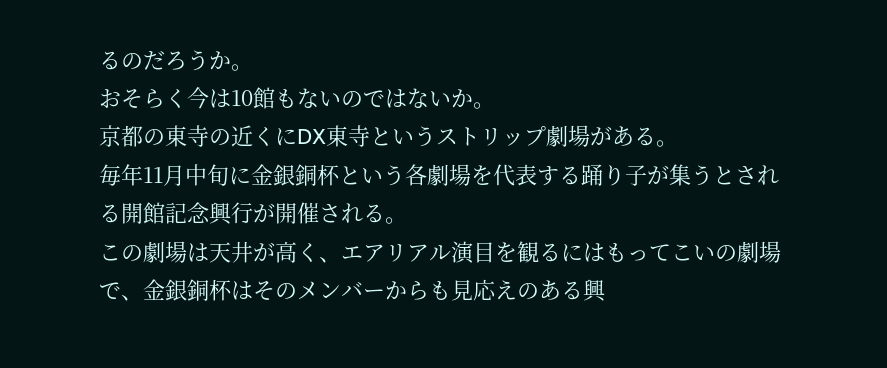るのだろうか。
おそらく今は10館もないのではないか。
京都の東寺の近くにDX東寺というストリップ劇場がある。
毎年11月中旬に金銀銅杯という各劇場を代表する踊り子が集うとされる開館記念興行が開催される。
この劇場は天井が高く、エアリアル演目を観るにはもってこいの劇場で、金銀銅杯はそのメンバーからも見応えのある興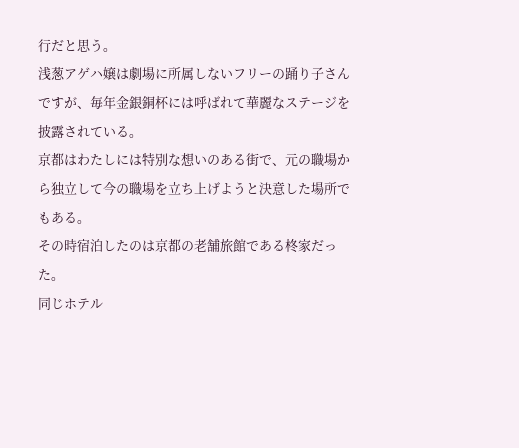行だと思う。
浅葱アゲハ嬢は劇場に所属しないフリーの踊り子さんですが、毎年金銀銅杯には呼ばれて華麗なステージを披露されている。
京都はわたしには特別な想いのある街で、元の職場から独立して今の職場を立ち上げようと決意した場所でもある。
その時宿泊したのは京都の老舗旅館である柊家だった。
同じホテル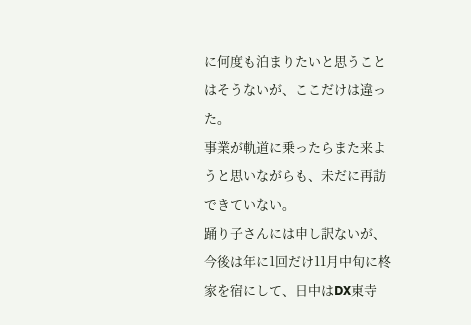に何度も泊まりたいと思うことはそうないが、ここだけは違った。
事業が軌道に乗ったらまた来ようと思いながらも、未だに再訪できていない。
踊り子さんには申し訳ないが、今後は年に1回だけ11月中旬に柊家を宿にして、日中はDX東寺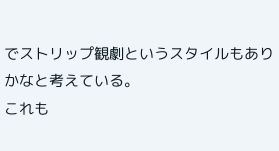でストリップ観劇というスタイルもありかなと考えている。
これも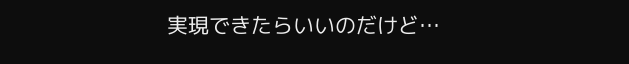実現できたらいいのだけど…